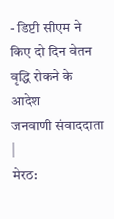- डिप्टी सीएम ने किए दो दिन वेतन वृद्धि रोकने के आदेश
जनवाणी संवाददाता |
मेरठ: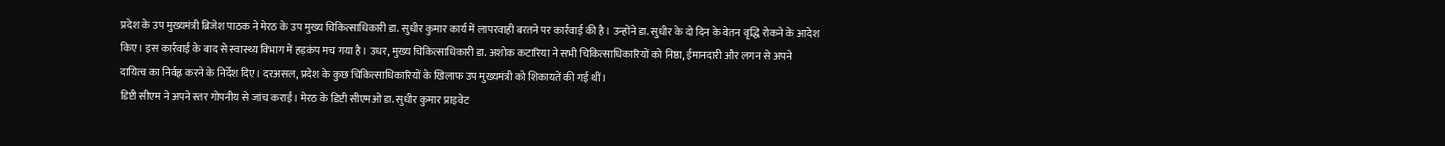प्रदेश के उप मुख्यमंत्री ब्रिजेश पाठक ने मेरठ के उप मुख्य चिकित्साधिकारी डा. सुधीर कुमार कार्य में लापरवाही बरतने पर कार्रवाई की है। उन्होंने डा. सुधीर के दो दिन के वेतन वृद्धि रोकने के आदेश किए। इस कार्रवाई के बाद से स्वास्थ्य विभाग में हड़कंप मच गया है। उधर, मुख्य चिकित्साधिकारी डा. अशोक कटारिया ने सभी चिकित्साधिकारियों को निष्ठा, ईमानदारी और लगन से अपने दायित्व का निर्वह्न करने के निर्देश दिए। दरअसल, प्रदेश के कुछ चिकित्साधिकारियों के खिलाफ उप मुख्यमंत्री को शिकायतें की गई थीं।
डिप्टी सीएम ने अपने स्तर गोपनीय से जांच कराई। मेरठ के डिप्टी सीएमओ डा. सुधीर कुमार प्राइवेट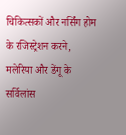चिकित्सकों और नर्सिंग होम के रजिस्ट्रेशन करने, मलेरिया और डेंगू के सर्विलांस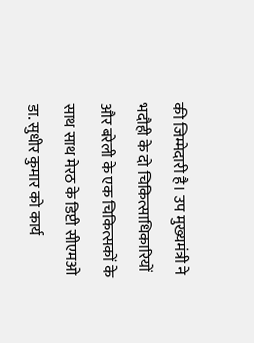की जिम्मेदारी है। उप मुख्यमंत्री ने भदौही के दो चिकित्साधिकारियों और बरेली के एक चिकित्सकों के साथ साथ मेरठ के डिप्टी सीएमओ डा. सुधीर कुमार को कार्य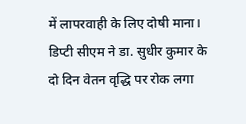में लापरवाही के लिए दोषी माना। डिप्टी सीएम ने डा. सुधीर कुमार के दो दिन वेतन वृद्धि पर रोक लगा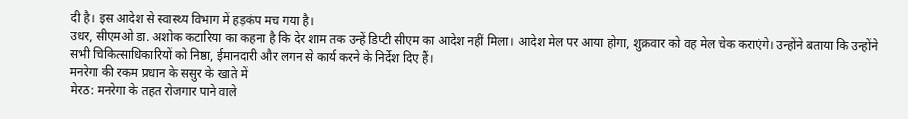दी है। इस आदेश से स्वास्थ्य विभाग में हड़कंप मच गया है।
उधर, सीएमओ डा. अशोक कटारिया का कहना है कि देर शाम तक उन्हें डिप्टी सीएम का आदेश नहीं मिला। आदेश मेल पर आया होगा, शुक्रवार को वह मेल चेक कराएंगे। उन्होंने बताया कि उन्होंने सभी चिकित्साधिकारियों को निष्ठा, ईमानदारी और लगन से कार्य करने के निर्देश दिए हैं।
मनरेगा की रकम प्रधान के ससुर के खाते में
मेरठ: मनरेगा के तहत रोजगार पाने वाले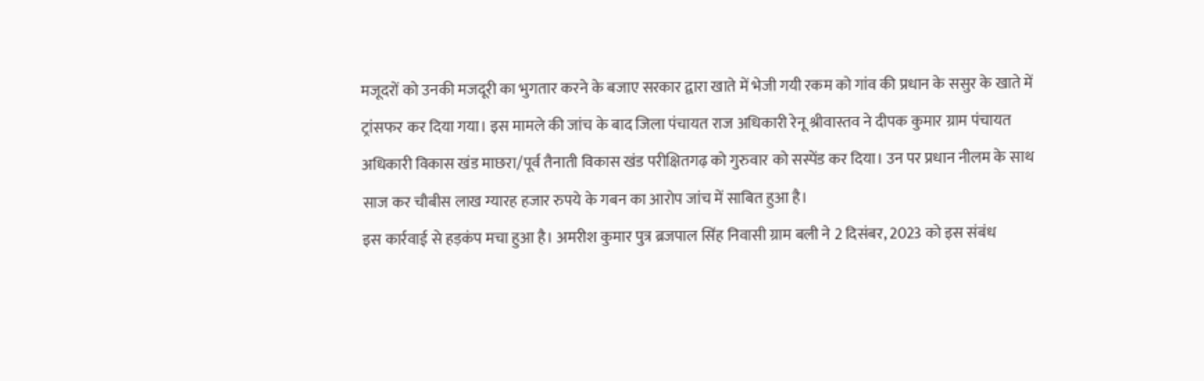मजूदरों को उनकी मजदूरी का भुगतार करने के बजाए सरकार द्वारा खाते में भेजी गयी रकम को गांव की प्रधान के ससुर के खाते में ट्रांसफर कर दिया गया। इस मामले की जांच के बाद जिला पंचायत राज अधिकारी रेनू श्रीवास्तव ने दीपक कुमार ग्राम पंचायत अधिकारी विकास खंड माछरा/पूर्व तैनाती विकास खंड परीक्षितगढ़ को गुरुवार को सस्पेंड कर दिया। उन पर प्रधान नीलम के साथ साज कर चौबीस लाख ग्यारह हजार रुपये के गबन का आरोप जांच में साबित हुआ है।
इस कार्रवाई से हड़कंप मचा हुआ है। अमरीश कुमार पुत्र ब्रजपाल सिंह निवासी ग्राम बली ने 2 दिसंबर, 2023 को इस संबंध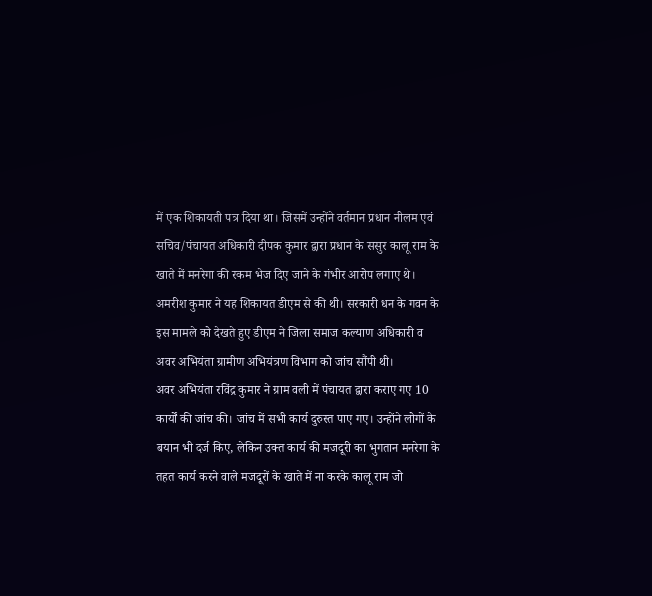में एक शिकायती पत्र दिया था। जिसमें उन्होंने वर्तमान प्रधान नीलम एवं सचिव/पंचायत अधिकारी दीपक कुमार द्वारा प्रधान के ससुर कालू राम के खाते में मनरेगा की रकम भेज दिए जाने के गंभीर आरोप लगाए थे। अमरीश कुमार ने यह शिकायत डीएम से की थी। सरकारी धन के गवन के इस मामले को देखते हुए डीएम ने जिला समाज कल्याण अधिकारी व अवर अभियंता ग्रामीण अभियंत्रण विभाग को जांच सौंपी थी।
अवर अभियंता रविंद्र कुमार ने ग्राम वली में पंचायत द्वारा कराए गए 10 कार्यों की जांच की। जांच में सभी कार्य दुरुस्त पाए गए। उन्होंने लोगों के बयान भी दर्ज किए, लेकिन उक्त कार्य की मजदूरी का भुगतान मनरेगा के तहत कार्य करने वाले मजदूरों के खाते में ना करके कालू राम जो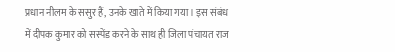प्रधान नीलम के ससुर हैं, उनके खाते में किया गया। इस संबंध में दीपक कुमार को सस्पेंड करने के साथ ही जिला पंचायत राज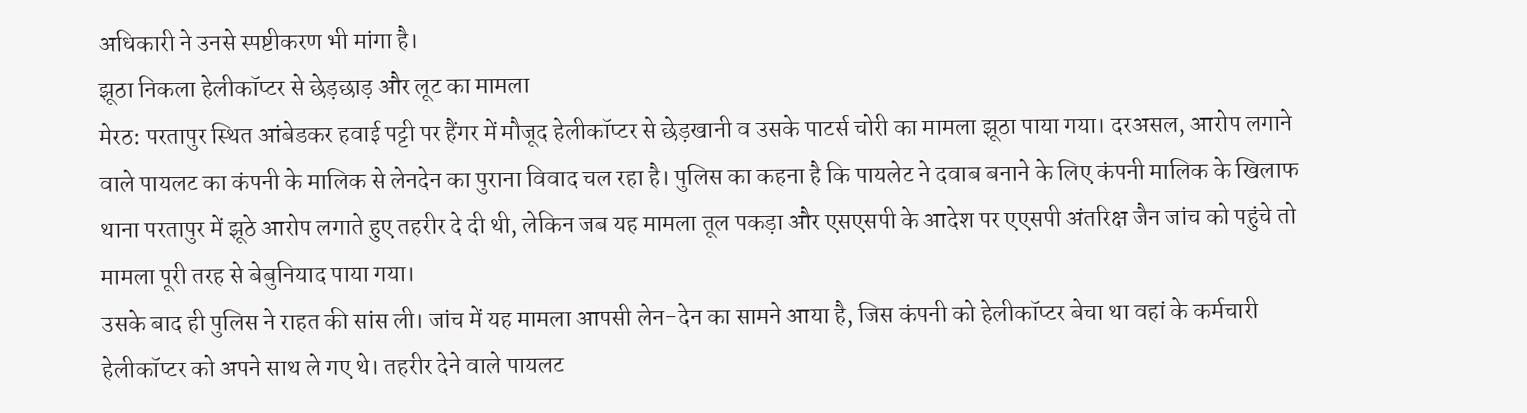अधिकारी ने उनसे स्पष्टीकरण भी मांगा है।
झूठा निकला हेलीकॉप्टर से छेड़छाड़ और लूट का मामला
मेरठ: परतापुर स्थित आंबेडकर हवाई पट्टी पर हैंगर में मौजूद हेलीकॉप्टर से छेड़खानी व उसके पाटर्स चोरी का मामला झूठा पाया गया। दरअसल, आरोप लगाने वाले पायलट का कंपनी के मालिक से लेनदेन का पुराना विवाद चल रहा है। पुलिस का कहना है कि पायलेट ने दवाब बनाने के लिए कंपनी मालिक के खिलाफ थाना परतापुर में झूठे आरोप लगाते हुए तहरीर दे दी थी, लेकिन जब यह मामला तूल पकड़ा और एसएसपी के आदेश पर एएसपी अंतरिक्ष जैन जांच को पहुंचे तो मामला पूरी तरह से बेबुनियाद पाया गया।
उसके बाद ही पुलिस ने राहत की सांस ली। जांच में यह मामला आपसी लेन-देन का सामने आया है, जिस कंपनी को हेलीकॉप्टर बेचा था वहां के कर्मचारी हेलीकॉप्टर को अपने साथ ले गए थे। तहरीर देने वाले पायलट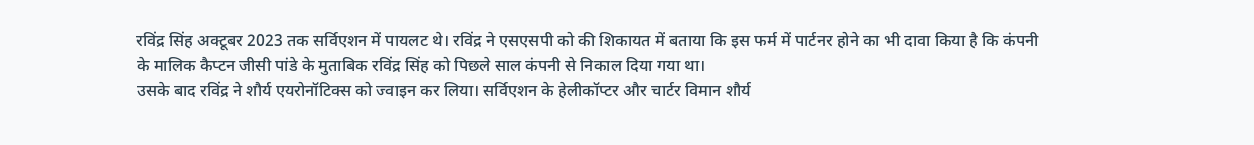रविंद्र सिंह अक्टूबर 2023 तक सर्विएशन में पायलट थे। रविंद्र ने एसएसपी को की शिकायत में बताया कि इस फर्म में पार्टनर होने का भी दावा किया है कि कंपनी के मालिक कैप्टन जीसी पांडे के मुताबिक रविंद्र सिंह को पिछले साल कंपनी से निकाल दिया गया था।
उसके बाद रविंद्र ने शौर्य एयरोनॉटिक्स को ज्वाइन कर लिया। सर्विएशन के हेलीकॉप्टर और चार्टर विमान शौर्य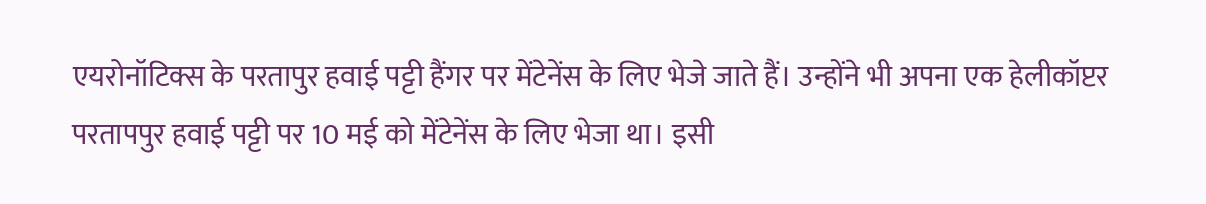एयरोनॉटिक्स के परतापुर हवाई पट्टी हैंगर पर मेंटेनेंस के लिए भेजे जाते हैं। उन्होंने भी अपना एक हेलीकॉप्टर परतापपुर हवाई पट्टी पर 10 मई को मेंटेनेंस के लिए भेजा था। इसी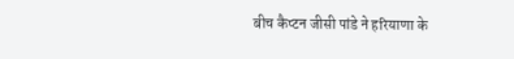बीच कैप्टन जीसी पांडे ने हरियाणा के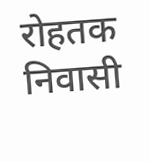रोहतक निवासी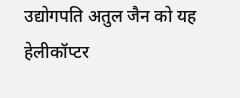उद्योगपति अतुल जैन को यह हेलीकॉप्टर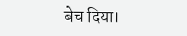बेच दिया।